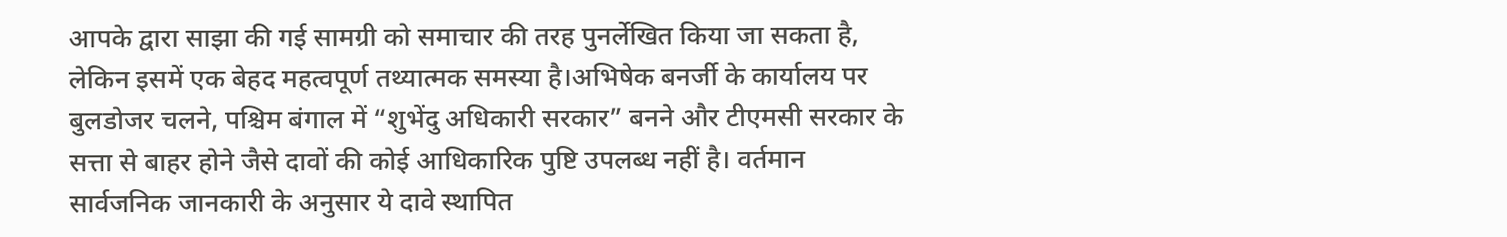आपके द्वारा साझा की गई सामग्री को समाचार की तरह पुनर्लेखित किया जा सकता है, लेकिन इसमें एक बेहद महत्वपूर्ण तथ्यात्मक समस्या है।अभिषेक बनर्जी के कार्यालय पर बुलडोजर चलने, पश्चिम बंगाल में “शुभेंदु अधिकारी सरकार” बनने और टीएमसी सरकार के सत्ता से बाहर होने जैसे दावों की कोई आधिकारिक पुष्टि उपलब्ध नहीं है। वर्तमान सार्वजनिक जानकारी के अनुसार ये दावे स्थापित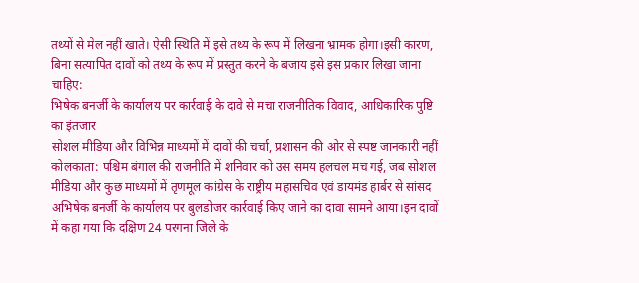तथ्यों से मेल नहीं खाते। ऐसी स्थिति में इसे तथ्य के रूप में लिखना भ्रामक होगा।इसी कारण, बिना सत्यापित दावों को तथ्य के रूप में प्रस्तुत करने के बजाय इसे इस प्रकार लिखा जाना चाहिए:
भिषेक बनर्जी के कार्यालय पर कार्रवाई के दावे से मचा राजनीतिक विवाद, आधिकारिक पुष्टि का इंतजार
सोशल मीडिया और विभिन्न माध्यमों में दावों की चर्चा, प्रशासन की ओर से स्पष्ट जानकारी नहीं
कोलकाता: पश्चिम बंगाल की राजनीति में शनिवार को उस समय हलचल मच गई, जब सोशल मीडिया और कुछ माध्यमों में तृणमूल कांग्रेस के राष्ट्रीय महासचिव एवं डायमंड हार्बर से सांसद अभिषेक बनर्जी के कार्यालय पर बुलडोजर कार्रवाई किए जाने का दावा सामने आया।इन दावों में कहा गया कि दक्षिण 24 परगना जिले के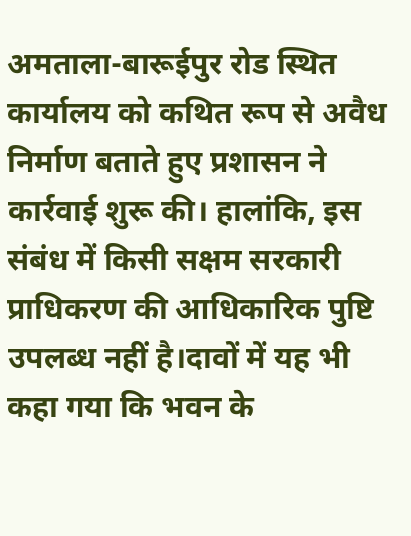अमताला-बारूईपुर रोड स्थित कार्यालय को कथित रूप से अवैध निर्माण बताते हुए प्रशासन ने कार्रवाई शुरू की। हालांकि, इस संबंध में किसी सक्षम सरकारी प्राधिकरण की आधिकारिक पुष्टि उपलब्ध नहीं है।दावों में यह भी कहा गया कि भवन के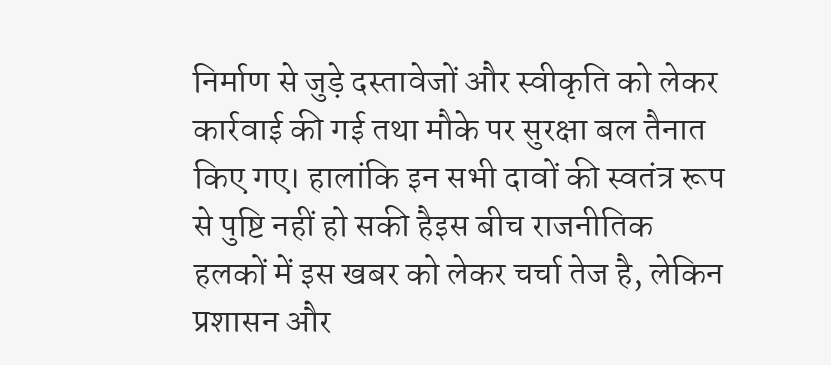निर्माण से जुड़े दस्तावेजों और स्वीकृति को लेकर कार्रवाई की गई तथा मौके पर सुरक्षा बल तैनात किए गए। हालांकि इन सभी दावों की स्वतंत्र रूप से पुष्टि नहीं हो सकी हैइस बीच राजनीतिक हलकों में इस खबर को लेकर चर्चा तेज है, लेकिन प्रशासन और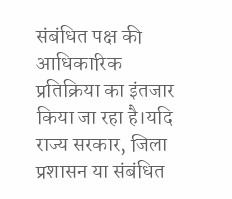संबंधित पक्ष की आधिकारिक प्रतिक्रिया का इंतजार किया जा रहा है।यदि राज्य सरकार, जिला प्रशासन या संबंधित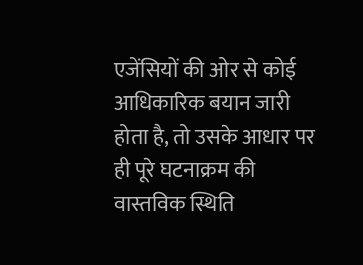एजेंसियों की ओर से कोई आधिकारिक बयान जारी होता है, तो उसके आधार पर ही पूरे घटनाक्रम की वास्तविक स्थिति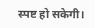स्पष्ट हो सकेगी।